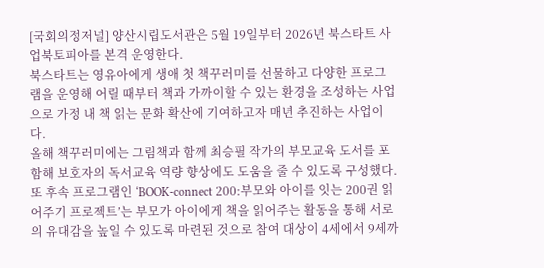[국회의정저널] 양산시립도서관은 5월 19일부터 2026년 북스타트 사업북토피아를 본격 운영한다.
북스타트는 영유아에게 생애 첫 책꾸러미를 선물하고 다양한 프로그램을 운영해 어릴 때부터 책과 가까이할 수 있는 환경을 조성하는 사업으로 가정 내 책 읽는 문화 확산에 기여하고자 매년 추진하는 사업이다.
올해 책꾸러미에는 그림책과 함께 최승필 작가의 부모교육 도서를 포함해 보호자의 독서교육 역량 향상에도 도움을 줄 수 있도록 구성했다.
또 후속 프로그램인 ‘BOOK-connect 200:부모와 아이를 잇는 200권 읽어주기 프로젝트’는 부모가 아이에게 책을 읽어주는 활동을 통해 서로의 유대감을 높일 수 있도록 마련된 것으로 참여 대상이 4세에서 9세까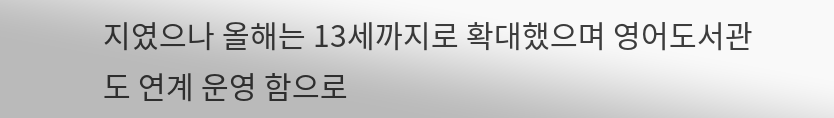지였으나 올해는 13세까지로 확대했으며 영어도서관도 연계 운영 함으로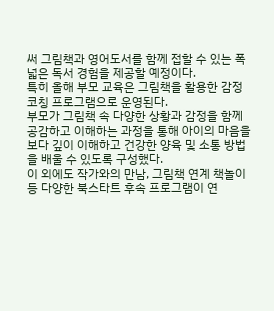써 그림책과 영어도서를 함께 접할 수 있는 폭넓은 독서 경험을 제공할 예정이다.
특히 올해 부모 교육은 그림책을 활용한 감정 코칭 프로그램으로 운영된다.
부모가 그림책 속 다양한 상황과 감정을 함께 공감하고 이해하는 과정을 통해 아이의 마음을 보다 깊이 이해하고 건강한 양육 및 소통 방법을 배울 수 있도록 구성했다.
이 외에도 작가와의 만남, 그림책 연계 책놀이 등 다양한 북스타트 후속 프로그램이 연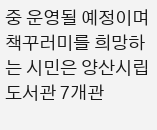중 운영될 예정이며 책꾸러미를 희망하는 시민은 양산시립도서관 7개관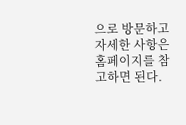으로 방문하고 자세한 사항은 홈페이지를 참고하면 된다.